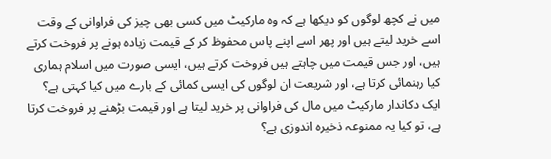میں نے کچھ لوگوں کو دیکھا ہے کہ وہ مارکیٹ میں کسی بھی چیز کی فراوانی کے وقت اسے خرید لیتے ہیں اور پھر اسے اپنے پاس محفوظ کر کے قیمت زیادہ ہونے پر فروخت کرتے ہیں، اور جس قیمت میں چاہتے ہیں فروخت کرتے ہیں، ایسی صورت میں اسلام ہماری کیا رہنمائی کرتا ہے، اور شریعت ان لوگوں کی ایسی کمائی کے بارے میں کیا کہتی ہے؟
ایک دکاندار مارکیٹ میں مال کی فراوانی پر خرید لیتا ہے اور قیمت بڑھنے پر فروخت کرتا ہے، تو کیا یہ ممنوعہ ذخیرہ اندوزی ہے؟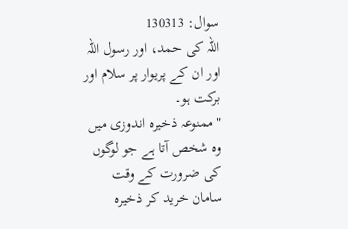سوال: 130313
اللہ کی حمد، اور رسول اللہ اور ان کے پریوار پر سلام اور برکت ہو۔
"ممنوعہ ذخیرہ اندوزی میں وہ شخص آتا ہے جو لوگوں کی ضرورت کے وقت سامان خرید کر ذخیرہ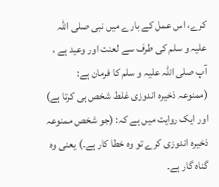کرے، اس عمل کے بارے میں نبی صلی اللہ علیہ و سلم کی طرف سے لعنت اور وعید ہے ، آپ صلی اللہ علیہ و سلم کا فرمان ہے: (ممنوعہ ذخیرہ اندوزی غلط شخص ہی کرتا ہے) اور ایک روایت میں ہے کہ: (جو شخص ممنوعہ ذخیرہ اندوزی کرے تو وہ خطا کار ہے۔) یعنی وہ گناہ گار ہے۔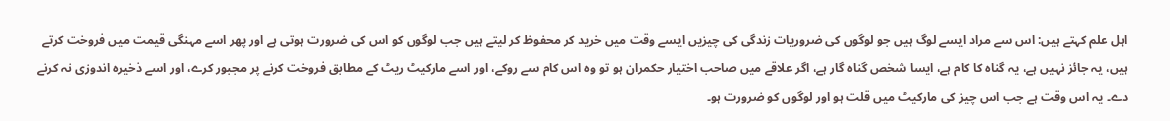اہل علم کہتے ہیں: اس سے مراد ایسے لوگ ہیں جو لوگوں کی ضروریات زندگی کی چیزیں ایسے وقت میں خرید کر محفوظ کر لیتے ہیں جب لوگوں کو اس کی ضرورت ہوتی ہے اور پھر اسے مہنگی قیمت میں فروخت کرتے ہیں، یہ جائز نہیں ہے، یہ گناہ کا کام ہے، ایسا شخص گناہ گار ہے، اگر علاقے میں صاحب اختیار حکمران ہو تو وہ اس کام سے روکے، اور اسے مارکیٹ ریٹ کے مطابق فروخت کرنے پر مجبور کرے، اور اسے ذخیرہ اندوزی نہ کرنے دے۔ یہ اس وقت ہے جب اس چیز کی مارکیٹ میں قلت ہو اور لوگوں کو ضرورت ہو۔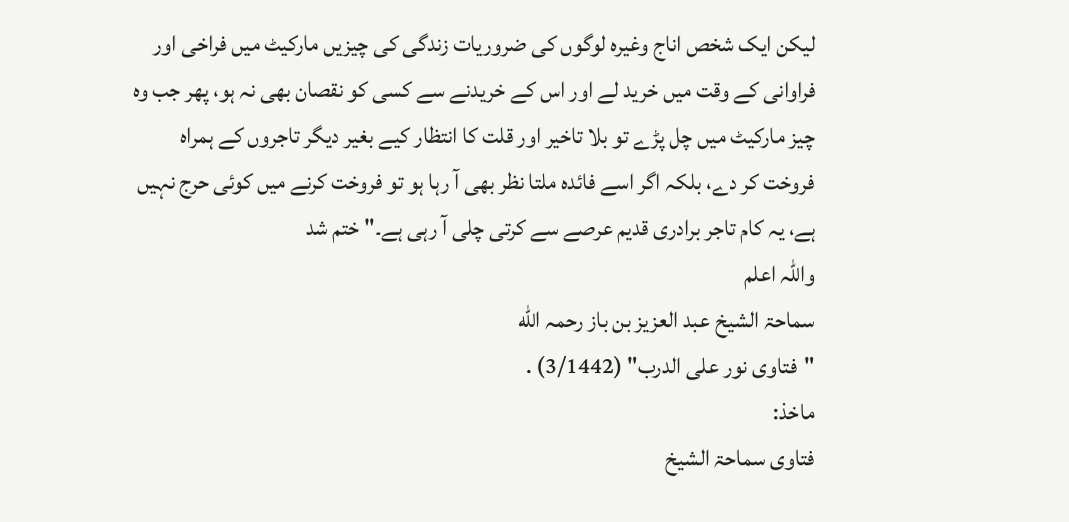لیکن ایک شخص اناج وغیرہ لوگوں کی ضروریات زندگی کی چیزیں مارکیٹ میں فراخی اور فراوانی کے وقت میں خرید لے اور اس کے خریدنے سے کسی کو نقصان بھی نہ ہو، پھر جب وہ چیز مارکیٹ میں چل پڑے تو بلا تاخیر اور قلت کا انتظار کیے بغیر دیگر تاجروں کے ہمراہ فروخت کر دے، بلکہ اگر اسے فائدہ ملتا نظر بھی آ رہا ہو تو فروخت کرنے میں کوئی حرج نہیں ہے، یہ کام تاجر برادری قدیم عرصے سے کرتی چلی آ رہی ہے۔" ختم شد
واللہ اعلم
سماحۃ الشیخ عبد العزيز بن باز رحمہ الله
"فتاوى نور على الدرب" (3/1442) .
ماخذ:
فتاوی سماحۃ الشیخ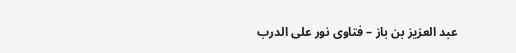عبد العزیز بن باز – فتاوی نور علی الدرب